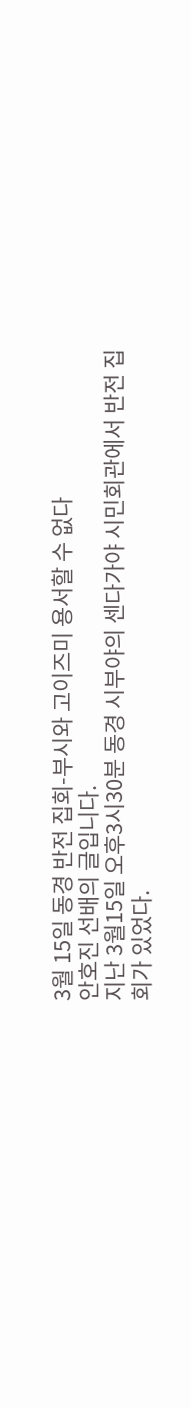3월 15일 동경 반전 집회-부시와 고이즈미 용서할 수 없다
안호진 선배의 글입니다.
지난 3월15일 오후3시30분 동경 시부야의 센다가야 시민회관에서 반전 집회가 있었다.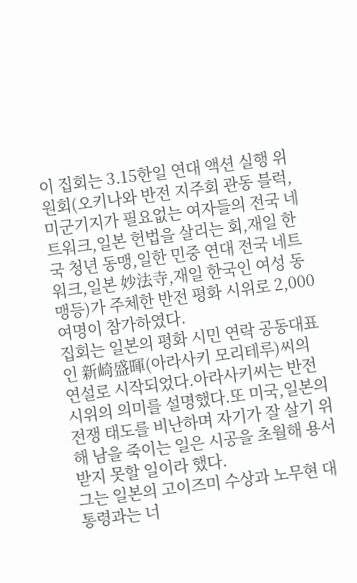이 집회는 3.15한일 연대 액션 실행 위원회(오키나와 반전 지주회 관동 블럭,미군기지가 필요없는 여자들의 전국 네트워크,일본 헌법을 살리는 회,재일 한국 청년 동맹,일한 민중 연대 전국 네트워크,일본 妙法寺,재일 한국인 여성 동맹등)가 주체한 반전 평화 시위로 2,000여명이 참가하였다.
집회는 일본의 평화 시민 연락 공동대표인 新崎盛暉(아라사키 모리테루)씨의 연설로 시작되었다.아라사키씨는 반전 시위의 의미를 설명했다.또 미국,일본의 전쟁 태도를 비난하며 자기가 잘 살기 위해 남을 죽이는 일은 시공을 초월해 용서 받지 못할 일이라 했다.
그는 일본의 고이즈미 수상과 노무현 대통령과는 너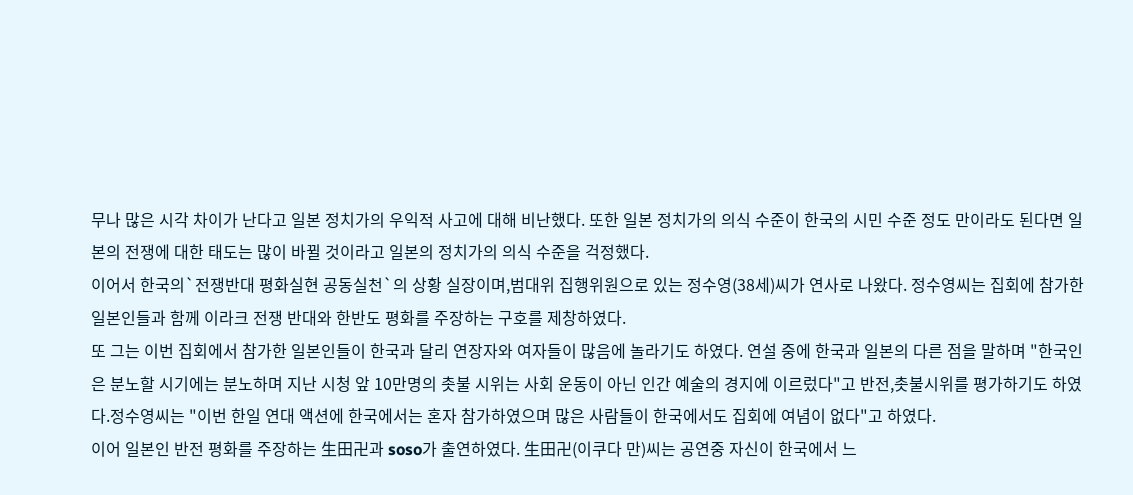무나 많은 시각 차이가 난다고 일본 정치가의 우익적 사고에 대해 비난했다. 또한 일본 정치가의 의식 수준이 한국의 시민 수준 정도 만이라도 된다면 일본의 전쟁에 대한 태도는 많이 바뀔 것이라고 일본의 정치가의 의식 수준을 걱정했다.
이어서 한국의`전쟁반대 평화실현 공동실천`의 상황 실장이며,범대위 집행위원으로 있는 정수영(38세)씨가 연사로 나왔다. 정수영씨는 집회에 참가한 일본인들과 함께 이라크 전쟁 반대와 한반도 평화를 주장하는 구호를 제창하였다.
또 그는 이번 집회에서 참가한 일본인들이 한국과 달리 연장자와 여자들이 많음에 놀라기도 하였다. 연설 중에 한국과 일본의 다른 점을 말하며 "한국인은 분노할 시기에는 분노하며 지난 시청 앞 10만명의 촛불 시위는 사회 운동이 아닌 인간 예술의 경지에 이르렀다"고 반전,촛불시위를 평가하기도 하였다.정수영씨는 "이번 한일 연대 액션에 한국에서는 혼자 참가하였으며 많은 사람들이 한국에서도 집회에 여념이 없다"고 하였다.
이어 일본인 반전 평화를 주장하는 生田卍과 soso가 출연하였다. 生田卍(이쿠다 만)씨는 공연중 자신이 한국에서 느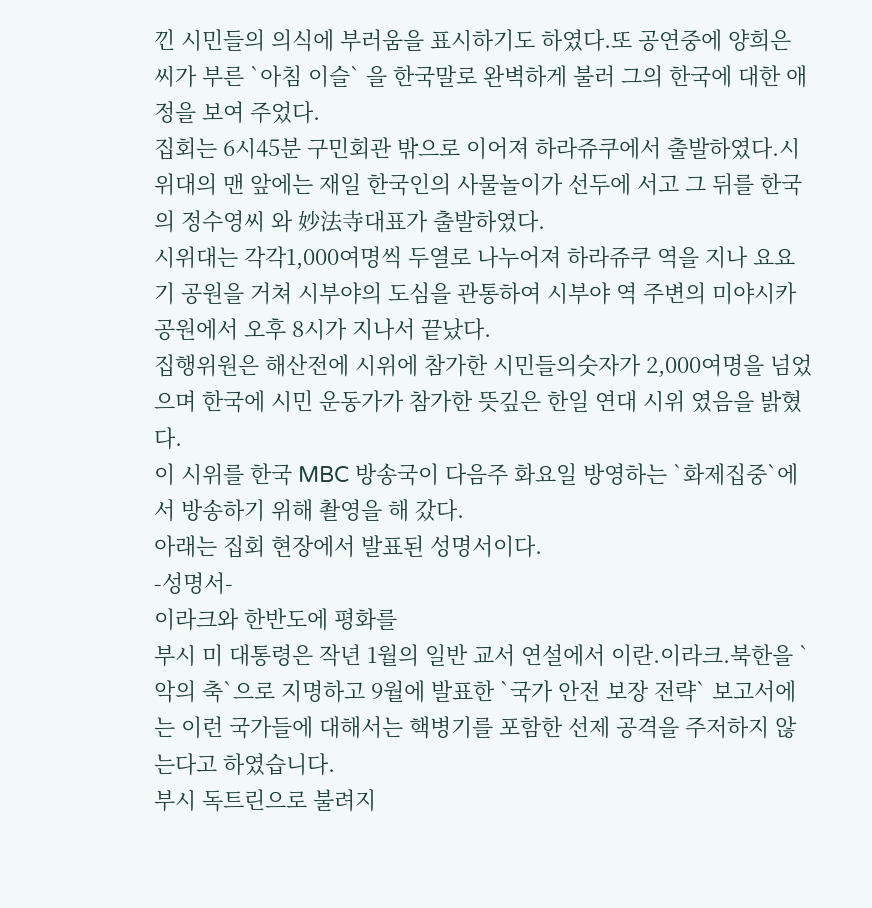낀 시민들의 의식에 부러움을 표시하기도 하였다.또 공연중에 양희은 씨가 부른 `아침 이슬` 을 한국말로 완벽하게 불러 그의 한국에 대한 애정을 보여 주었다.
집회는 6시45분 구민회관 밖으로 이어져 하라쥬쿠에서 출발하였다.시위대의 맨 앞에는 재일 한국인의 사물놀이가 선두에 서고 그 뒤를 한국의 정수영씨 와 妙法寺대표가 출발하였다.
시위대는 각각1,000여명씩 두열로 나누어져 하라쥬쿠 역을 지나 요요기 공원을 거쳐 시부야의 도심을 관통하여 시부야 역 주변의 미야시카공원에서 오후 8시가 지나서 끝났다.
집행위원은 해산전에 시위에 참가한 시민들의숫자가 2,000여명을 넘었으며 한국에 시민 운동가가 참가한 뜻깊은 한일 연대 시위 였음을 밝혔다.
이 시위를 한국 MBC 방송국이 다음주 화요일 방영하는 `화제집중`에서 방송하기 위해 촬영을 해 갔다.
아래는 집회 현장에서 발표된 성명서이다.
-성명서-
이라크와 한반도에 평화를
부시 미 대통령은 작년 1월의 일반 교서 연설에서 이란.이라크.북한을 `악의 축`으로 지명하고 9월에 발표한 `국가 안전 보장 전략` 보고서에는 이런 국가들에 대해서는 핵병기를 포함한 선제 공격을 주저하지 않는다고 하였습니다.
부시 독트린으로 불려지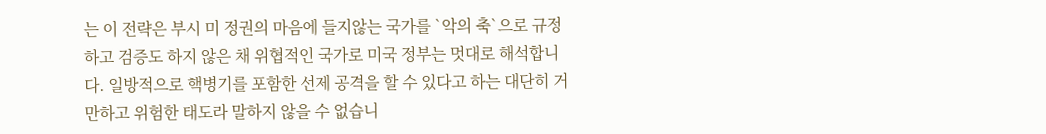는 이 전략은 부시 미 정권의 마음에 들지않는 국가를 `악의 축`으로 규정하고 검증도 하지 않은 채 위협적인 국가로 미국 정부는 멋대로 해석합니다. 일방적으로 핵병기를 포함한 선제 공격을 할 수 있다고 하는 대단히 거만하고 위험한 태도라 말하지 않을 수 없습니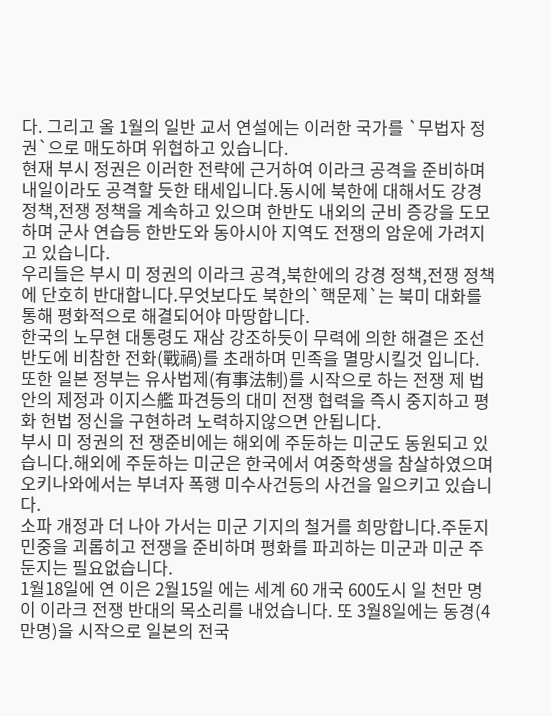다. 그리고 올 1월의 일반 교서 연설에는 이러한 국가를 `무법자 정권`으로 매도하며 위협하고 있습니다.
현재 부시 정권은 이러한 전략에 근거하여 이라크 공격을 준비하며 내일이라도 공격할 듯한 태세입니다.동시에 북한에 대해서도 강경 정책,전쟁 정책을 계속하고 있으며 한반도 내외의 군비 증강을 도모하며 군사 연습등 한반도와 동아시아 지역도 전쟁의 암운에 가려지고 있습니다.
우리들은 부시 미 정권의 이라크 공격,북한에의 강경 정책,전쟁 정책에 단호히 반대합니다.무엇보다도 북한의`핵문제`는 북미 대화를 통해 평화적으로 해결되어야 마땅합니다.
한국의 노무현 대통령도 재삼 강조하듯이 무력에 의한 해결은 조선 반도에 비참한 전화(戰禍)를 초래하며 민족을 멸망시킬것 입니다.
또한 일본 정부는 유사법제(有事法制)를 시작으로 하는 전쟁 제 법안의 제정과 이지스艦 파견등의 대미 전쟁 협력을 즉시 중지하고 평화 헌법 정신을 구현하려 노력하지않으면 안됩니다.
부시 미 정권의 전 쟁준비에는 해외에 주둔하는 미군도 동원되고 있습니다.해외에 주둔하는 미군은 한국에서 여중학생을 참살하였으며 오키나와에서는 부녀자 폭행 미수사건등의 사건을 일으키고 있습니다.
소파 개정과 더 나아 가서는 미군 기지의 철거를 희망합니다.주둔지 민중을 괴롭히고 전쟁을 준비하며 평화를 파괴하는 미군과 미군 주둔지는 필요없습니다.
1월18일에 연 이은 2월15일 에는 세계 60 개국 600도시 일 천만 명이 이라크 전쟁 반대의 목소리를 내었습니다. 또 3월8일에는 동경(4만명)을 시작으로 일본의 전국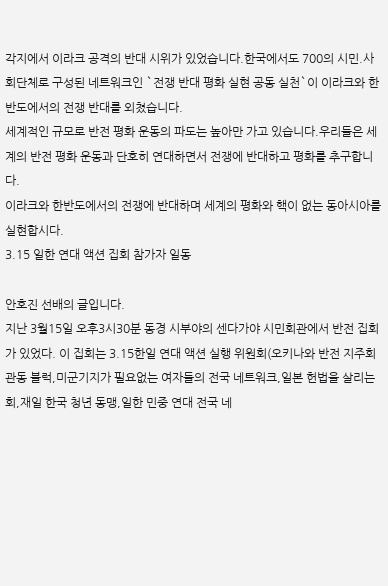각지에서 이라크 공격의 반대 시위가 있었습니다.한국에서도 700의 시민.사회단체로 구성된 네트워크인 `전쟁 반대 평화 실현 공동 실천`이 이라크와 한반도에서의 전쟁 반대를 외쳤습니다.
세계적인 규모로 반전 평화 운동의 파도는 높아만 가고 있습니다.우리들은 세계의 반전 평화 운동과 단호히 연대하면서 전쟁에 반대하고 평화를 추구합니다.
이라크와 한반도에서의 전쟁에 반대하며 세계의 평화와 핵이 없는 동아시아를 실현합시다.
3.15 일한 연대 액션 집회 참가자 일동

안호진 선배의 글입니다.
지난 3월15일 오후3시30분 동경 시부야의 센다가야 시민회관에서 반전 집회가 있었다. 이 집회는 3.15한일 연대 액션 실행 위원회(오키나와 반전 지주회 관동 블럭,미군기지가 필요없는 여자들의 전국 네트워크,일본 헌법을 살리는 회,재일 한국 청년 동맹,일한 민중 연대 전국 네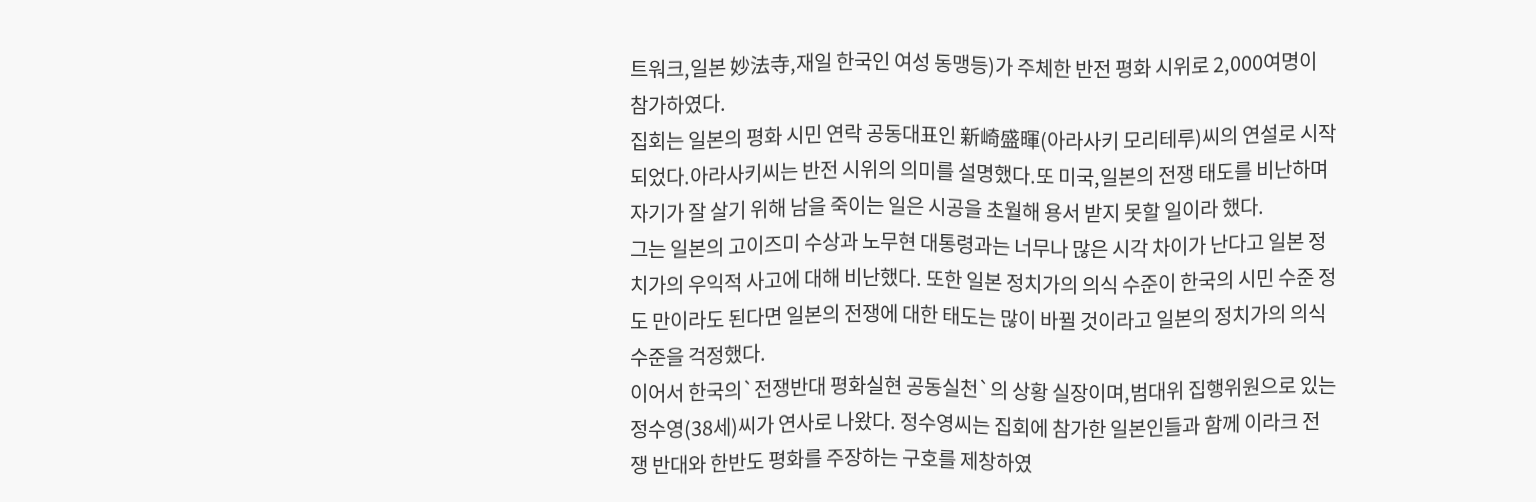트워크,일본 妙法寺,재일 한국인 여성 동맹등)가 주체한 반전 평화 시위로 2,000여명이 참가하였다.
집회는 일본의 평화 시민 연락 공동대표인 新崎盛暉(아라사키 모리테루)씨의 연설로 시작되었다.아라사키씨는 반전 시위의 의미를 설명했다.또 미국,일본의 전쟁 태도를 비난하며 자기가 잘 살기 위해 남을 죽이는 일은 시공을 초월해 용서 받지 못할 일이라 했다.
그는 일본의 고이즈미 수상과 노무현 대통령과는 너무나 많은 시각 차이가 난다고 일본 정치가의 우익적 사고에 대해 비난했다. 또한 일본 정치가의 의식 수준이 한국의 시민 수준 정도 만이라도 된다면 일본의 전쟁에 대한 태도는 많이 바뀔 것이라고 일본의 정치가의 의식 수준을 걱정했다.
이어서 한국의`전쟁반대 평화실현 공동실천`의 상황 실장이며,범대위 집행위원으로 있는 정수영(38세)씨가 연사로 나왔다. 정수영씨는 집회에 참가한 일본인들과 함께 이라크 전쟁 반대와 한반도 평화를 주장하는 구호를 제창하였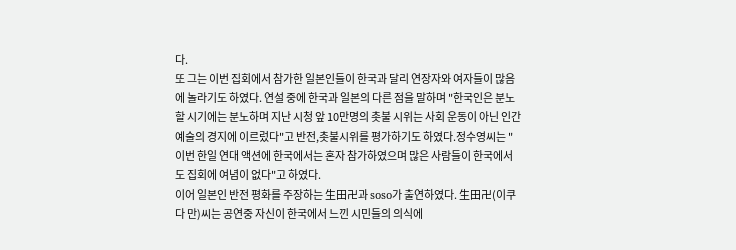다.
또 그는 이번 집회에서 참가한 일본인들이 한국과 달리 연장자와 여자들이 많음에 놀라기도 하였다. 연설 중에 한국과 일본의 다른 점을 말하며 "한국인은 분노할 시기에는 분노하며 지난 시청 앞 10만명의 촛불 시위는 사회 운동이 아닌 인간 예술의 경지에 이르렀다"고 반전,촛불시위를 평가하기도 하였다.정수영씨는 "이번 한일 연대 액션에 한국에서는 혼자 참가하였으며 많은 사람들이 한국에서도 집회에 여념이 없다"고 하였다.
이어 일본인 반전 평화를 주장하는 生田卍과 soso가 출연하였다. 生田卍(이쿠다 만)씨는 공연중 자신이 한국에서 느낀 시민들의 의식에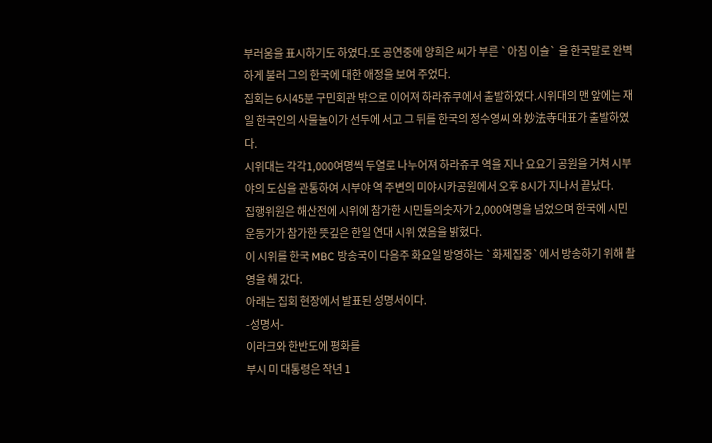부러움을 표시하기도 하였다.또 공연중에 양희은 씨가 부른 `아침 이슬` 을 한국말로 완벽하게 불러 그의 한국에 대한 애정을 보여 주었다.
집회는 6시45분 구민회관 밖으로 이어져 하라쥬쿠에서 출발하였다.시위대의 맨 앞에는 재일 한국인의 사물놀이가 선두에 서고 그 뒤를 한국의 정수영씨 와 妙法寺대표가 출발하였다.
시위대는 각각1,000여명씩 두열로 나누어져 하라쥬쿠 역을 지나 요요기 공원을 거쳐 시부야의 도심을 관통하여 시부야 역 주변의 미야시카공원에서 오후 8시가 지나서 끝났다.
집행위원은 해산전에 시위에 참가한 시민들의숫자가 2,000여명을 넘었으며 한국에 시민 운동가가 참가한 뜻깊은 한일 연대 시위 였음을 밝혔다.
이 시위를 한국 MBC 방송국이 다음주 화요일 방영하는 `화제집중`에서 방송하기 위해 촬영을 해 갔다.
아래는 집회 현장에서 발표된 성명서이다.
-성명서-
이라크와 한반도에 평화를
부시 미 대통령은 작년 1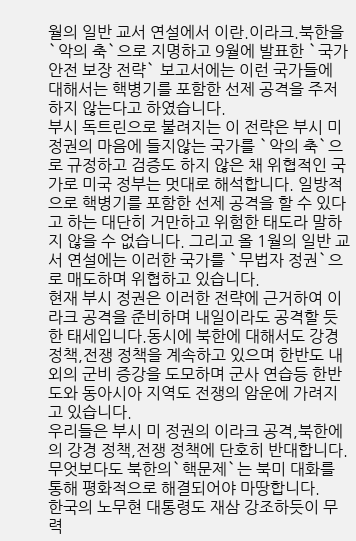월의 일반 교서 연설에서 이란.이라크.북한을 `악의 축`으로 지명하고 9월에 발표한 `국가 안전 보장 전략` 보고서에는 이런 국가들에 대해서는 핵병기를 포함한 선제 공격을 주저하지 않는다고 하였습니다.
부시 독트린으로 불려지는 이 전략은 부시 미 정권의 마음에 들지않는 국가를 `악의 축`으로 규정하고 검증도 하지 않은 채 위협적인 국가로 미국 정부는 멋대로 해석합니다. 일방적으로 핵병기를 포함한 선제 공격을 할 수 있다고 하는 대단히 거만하고 위험한 태도라 말하지 않을 수 없습니다. 그리고 올 1월의 일반 교서 연설에는 이러한 국가를 `무법자 정권`으로 매도하며 위협하고 있습니다.
현재 부시 정권은 이러한 전략에 근거하여 이라크 공격을 준비하며 내일이라도 공격할 듯한 태세입니다.동시에 북한에 대해서도 강경 정책,전쟁 정책을 계속하고 있으며 한반도 내외의 군비 증강을 도모하며 군사 연습등 한반도와 동아시아 지역도 전쟁의 암운에 가려지고 있습니다.
우리들은 부시 미 정권의 이라크 공격,북한에의 강경 정책,전쟁 정책에 단호히 반대합니다.무엇보다도 북한의`핵문제`는 북미 대화를 통해 평화적으로 해결되어야 마땅합니다.
한국의 노무현 대통령도 재삼 강조하듯이 무력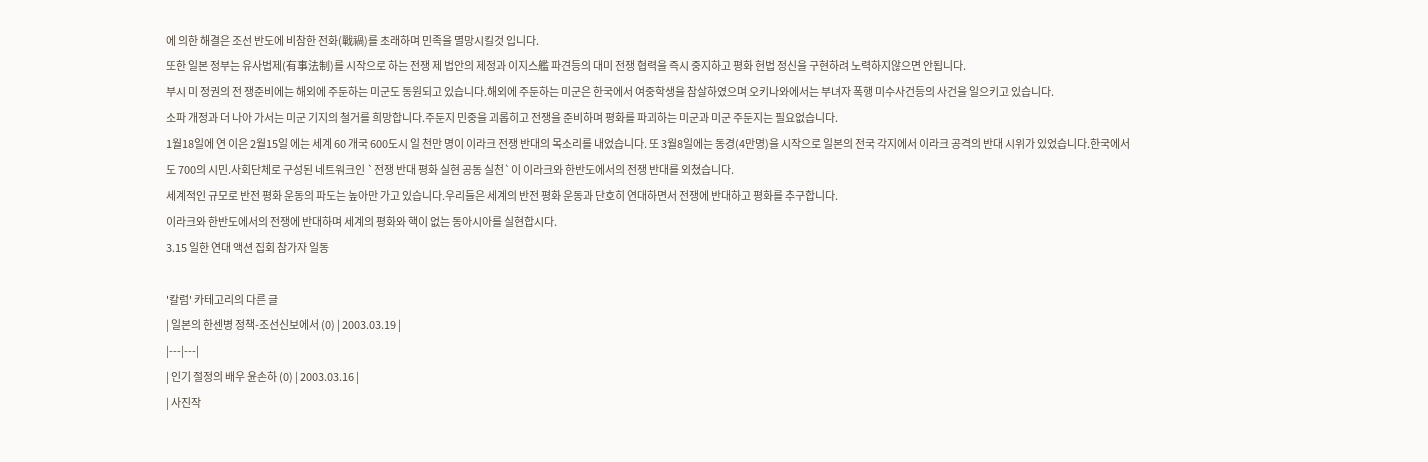에 의한 해결은 조선 반도에 비참한 전화(戰禍)를 초래하며 민족을 멸망시킬것 입니다.
또한 일본 정부는 유사법제(有事法制)를 시작으로 하는 전쟁 제 법안의 제정과 이지스艦 파견등의 대미 전쟁 협력을 즉시 중지하고 평화 헌법 정신을 구현하려 노력하지않으면 안됩니다.
부시 미 정권의 전 쟁준비에는 해외에 주둔하는 미군도 동원되고 있습니다.해외에 주둔하는 미군은 한국에서 여중학생을 참살하였으며 오키나와에서는 부녀자 폭행 미수사건등의 사건을 일으키고 있습니다.
소파 개정과 더 나아 가서는 미군 기지의 철거를 희망합니다.주둔지 민중을 괴롭히고 전쟁을 준비하며 평화를 파괴하는 미군과 미군 주둔지는 필요없습니다.
1월18일에 연 이은 2월15일 에는 세계 60 개국 600도시 일 천만 명이 이라크 전쟁 반대의 목소리를 내었습니다. 또 3월8일에는 동경(4만명)을 시작으로 일본의 전국 각지에서 이라크 공격의 반대 시위가 있었습니다.한국에서도 700의 시민.사회단체로 구성된 네트워크인 `전쟁 반대 평화 실현 공동 실천`이 이라크와 한반도에서의 전쟁 반대를 외쳤습니다.
세계적인 규모로 반전 평화 운동의 파도는 높아만 가고 있습니다.우리들은 세계의 반전 평화 운동과 단호히 연대하면서 전쟁에 반대하고 평화를 추구합니다.
이라크와 한반도에서의 전쟁에 반대하며 세계의 평화와 핵이 없는 동아시아를 실현합시다.
3.15 일한 연대 액션 집회 참가자 일동

'칼럼' 카테고리의 다른 글
| 일본의 한센병 정책-조선신보에서 (0) | 2003.03.19 |
|---|---|
| 인기 절정의 배우 윤손하 (0) | 2003.03.16 |
| 사진작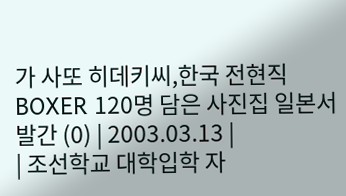가 사또 히데키씨,한국 전현직 BOXER 120명 담은 사진집 일본서 발간 (0) | 2003.03.13 |
| 조선학교 대학입학 자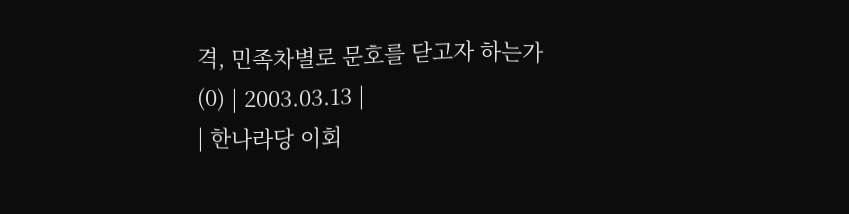격, 민족차별로 문호를 닫고자 하는가 (0) | 2003.03.13 |
| 한나라당 이회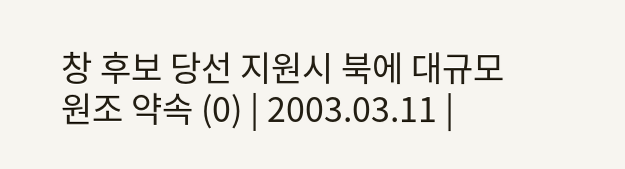창 후보 당선 지원시 북에 대규모 원조 약속 (0) | 2003.03.11 |